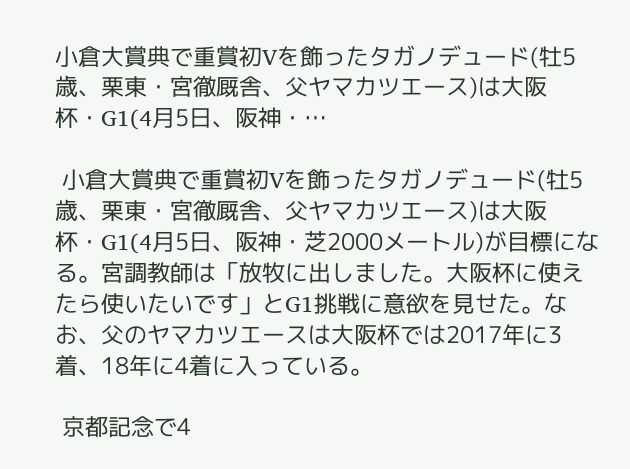小倉大賞典で重賞初Vを飾ったタガノデュード(牡5歳、栗東・宮徹厩舎、父ヤマカツエース)は大阪杯・G1(4月5日、阪神・…

 小倉大賞典で重賞初Vを飾ったタガノデュード(牡5歳、栗東・宮徹厩舎、父ヤマカツエース)は大阪杯・G1(4月5日、阪神・芝2000メートル)が目標になる。宮調教師は「放牧に出しました。大阪杯に使えたら使いたいです」とG1挑戦に意欲を見せた。なお、父のヤマカツエースは大阪杯では2017年に3着、18年に4着に入っている。

 京都記念で4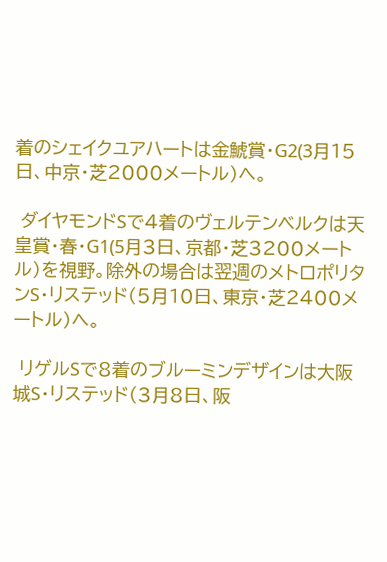着のシェイクユアハートは金鯱賞・G2(3月15日、中京・芝2000メートル)へ。

 ダイヤモンドSで4着のヴェルテンベルクは天皇賞・春・G1(5月3日、京都・芝3200メートル)を視野。除外の場合は翌週のメトロポリタンS・リステッド(5月10日、東京・芝2400メートル)へ。

 リゲルSで8着のブルーミンデザインは大阪城S・リステッド(3月8日、阪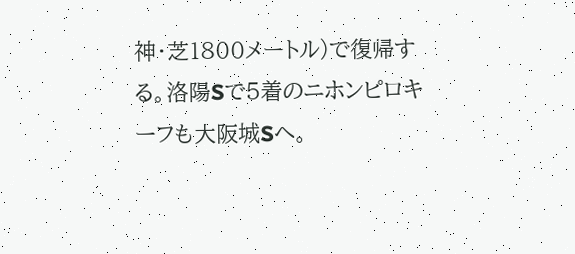神・芝1800メートル)で復帰する。洛陽Sで5着のニホンピロキーフも大阪城Sへ。